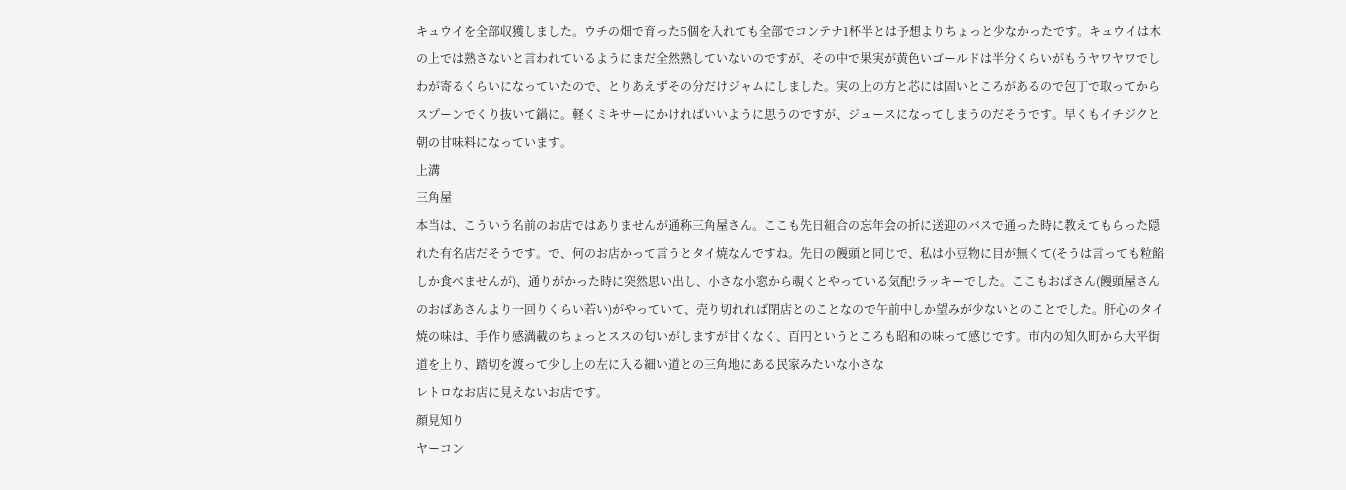キュウイを全部収獲しました。ウチの畑で育った5個を入れても全部でコンテナ1杯半とは予想よりちょっと少なかったです。キュウイは木の上では熟さないと言われているようにまだ全然熟していないのですが、その中で果実が黄色いゴールドは半分くらいがもうヤワヤワでしわが寄るくらいになっていたので、とりあえずその分だけジャムにしました。実の上の方と芯には固いところがあるので包丁で取ってからスプーンでくり抜いて鍋に。軽くミキサーにかければいいように思うのですが、ジュースになってしまうのだそうです。早くもイチジクと朝の甘味料になっています。
上溝
三角屋
本当は、こういう名前のお店ではありませんが通称三角屋さん。ここも先日組合の忘年会の折に送迎のバスで通った時に教えてもらった隠れた有名店だそうです。で、何のお店かって言うとタイ焼なんですね。先日の饅頭と同じで、私は小豆物に目が無くて(そうは言っても粒餡しか食べませんが)、通りがかった時に突然思い出し、小さな小窓から覗くとやっている気配!ラッキーでした。ここもおばさん(饅頭屋さんのおばあさんより一回りくらい若い)がやっていて、売り切れれば閉店とのことなので午前中しか望みが少ないとのことでした。肝心のタイ焼の味は、手作り感満載のちょっとススの匂いがしますが甘くなく、百円というところも昭和の味って感じです。市内の知久町から大平街道を上り、踏切を渡って少し上の左に入る細い道との三角地にある民家みたいな小さな
レトロなお店に見えないお店です。
顔見知り
ヤーコン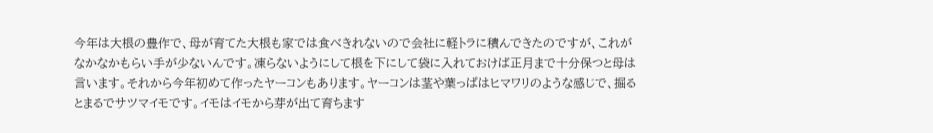今年は大根の豊作で、母が育てた大根も家では食べきれないので会社に軽トラに積んできたのですが、これがなかなかもらい手が少ないんです。凍らないようにして根を下にして袋に入れておけば正月まで十分保つと母は言います。それから今年初めて作ったヤーコンもあります。ヤーコンは茎や葉っぱはヒマワリのような感じで、掘るとまるでサツマイモです。イモはイモから芽が出て育ちます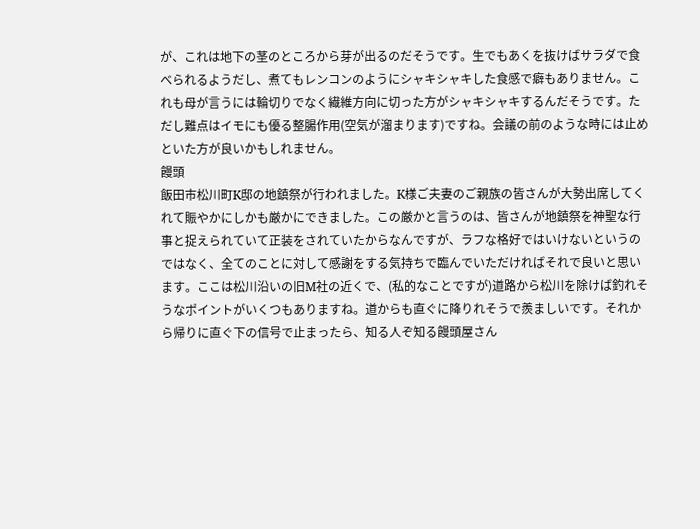が、これは地下の茎のところから芽が出るのだそうです。生でもあくを抜けばサラダで食べられるようだし、煮てもレンコンのようにシャキシャキした食感で癖もありません。これも母が言うには輪切りでなく繊維方向に切った方がシャキシャキするんだそうです。ただし難点はイモにも優る整腸作用(空気が溜まります)ですね。会議の前のような時には止めといた方が良いかもしれません。
饅頭
飯田市松川町K邸の地鎮祭が行われました。K様ご夫妻のご親族の皆さんが大勢出席してくれて賑やかにしかも厳かにできました。この厳かと言うのは、皆さんが地鎮祭を神聖な行事と捉えられていて正装をされていたからなんですが、ラフな格好ではいけないというのではなく、全てのことに対して感謝をする気持ちで臨んでいただければそれで良いと思います。ここは松川沿いの旧M社の近くで、(私的なことですが)道路から松川を除けば釣れそうなポイントがいくつもありますね。道からも直ぐに降りれそうで羨ましいです。それから帰りに直ぐ下の信号で止まったら、知る人ぞ知る饅頭屋さん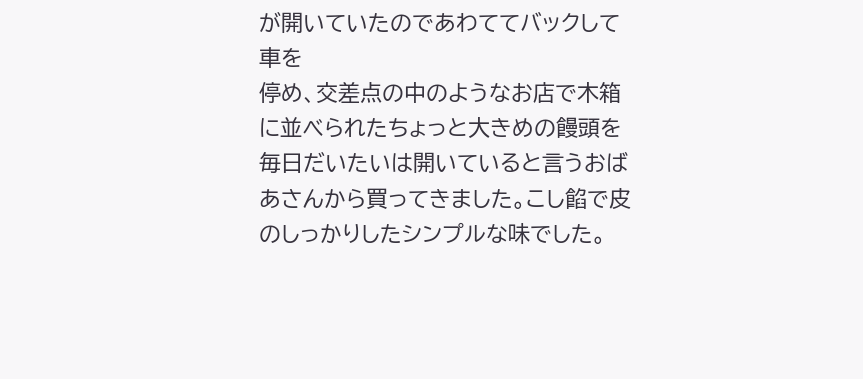が開いていたのであわててバックして車を
停め、交差点の中のようなお店で木箱に並べられたちょっと大きめの饅頭を毎日だいたいは開いていると言うおばあさんから買ってきました。こし餡で皮のしっかりしたシンプルな味でした。